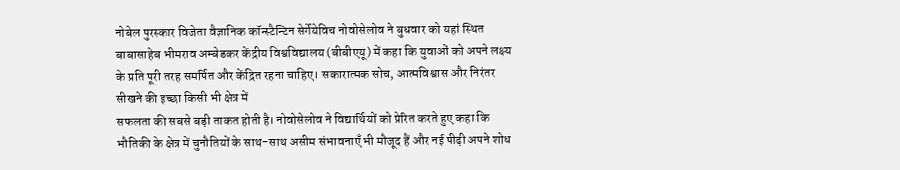नोबेल पुरस्कार विजेता वैज्ञानिक कॉन्स्टैन्टिन सेर्गेयेविच नोवोसेलोव ने बुधवार को यहां स्थित बाबासाहेब भीमराव अम्बेडकर केंद्रीय विश्वविद्यालय (बीबीएयू) में कहा कि युवाओं को अपने लक्ष्य के प्रति पूरी तरह समर्पित और केंद्रित रहना चाहिए। सकारात्मक सोच, आत्मविश्वास और निरंतर सीखने की इच्छा किसी भी क्षेत्र में
सफलता की सबसे बड़ी ताकत होती है। नोवोसेलोव ने विद्यार्थियों को प्रेरित करते हुए कहा कि भौतिकी के क्षेत्र में चुनौतियों के साथ-साथ असीम संभावनाएँ भी मौजूद हैं और नई पीढ़ी अपने शोध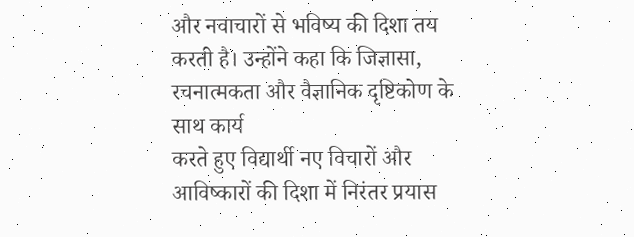और नवाचारों से भविष्य की दिशा तय करती है। उन्होंने कहा कि जिज्ञासा, रचनात्मकता और वैज्ञानिक दृष्टिकोण के साथ कार्य
करते हुए विद्यार्थी नए विचारों और आविष्कारों की दिशा में निरंतर प्रयास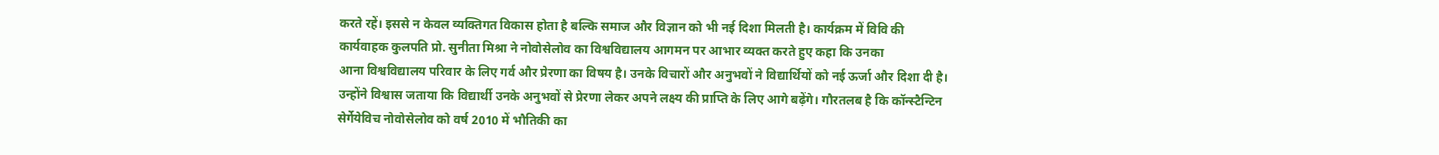करते रहें। इससे न केवल व्यक्तिगत विकास होता है बल्कि समाज और विज्ञान को भी नई दिशा मिलती है। कार्यक्रम में विवि की कार्यवाहक कुलपति प्रो. सुनीता मिश्रा ने नोवोसेलोव का विश्वविद्यालय आगमन पर आभार व्यक्त करते हुए कहा कि उनका
आना विश्वविद्यालय परिवार के लिए गर्व और प्रेरणा का विषय है। उनके विचारों और अनुभवों ने विद्यार्थियों को नई ऊर्जा और दिशा दी है। उन्होंने विश्वास जताया कि विद्यार्थी उनके अनुभवों से प्रेरणा लेकर अपने लक्ष्य की प्राप्ति के लिए आगे बढ़ेंगे। गौरतलब है कि कॉन्स्टैन्टिन सेर्गेयेविच नोवोसेलोव को वर्ष 2010 में भौतिकी का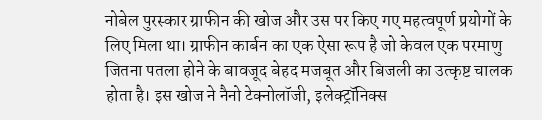नोबेल पुरस्कार ग्राफीन की खोज और उस पर किए गए महत्वपूर्ण प्रयोगों के लिए मिला था। ग्राफीन कार्बन का एक ऐसा रूप है जो केवल एक परमाणु जितना पतला होने के बावजूद बेहद मजबूत और बिजली का उत्कृष्ट चालक होता है। इस खोज ने नैनो टेक्नोलॉजी, इलेक्ट्रॉनिक्स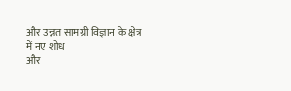और उन्नत सामग्री विज्ञान के क्षेत्र में नए शोध
और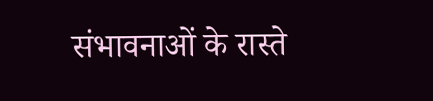संभावनाओं के रास्ते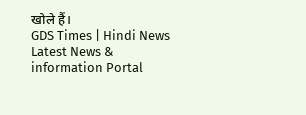खोले हैं।
GDS Times | Hindi News Latest News & information Portal